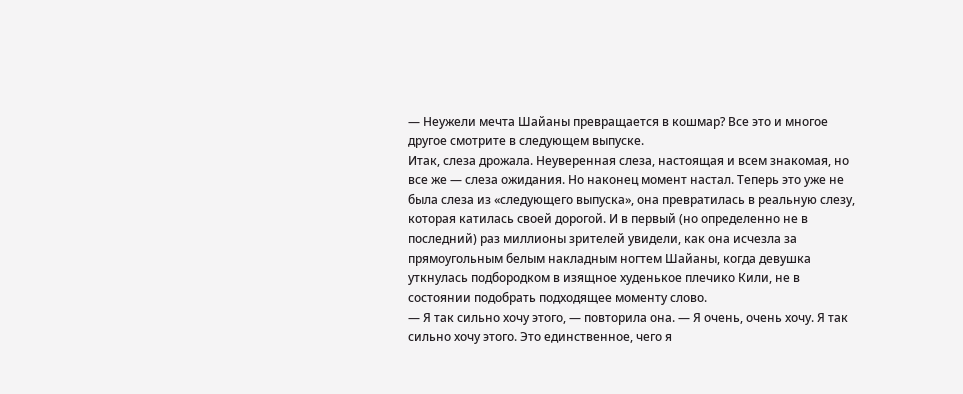— Неужели мечта Шайаны превращается в кошмар? Все это и многое другое смотрите в следующем выпуске.
Итак, слеза дрожала. Неуверенная слеза, настоящая и всем знакомая, но все же — слеза ожидания. Но наконец момент настал. Теперь это уже не была слеза из «следующего выпуска», она превратилась в реальную слезу, которая катилась своей дорогой. И в первый (но определенно не в последний) раз миллионы зрителей увидели, как она исчезла за прямоугольным белым накладным ногтем Шайаны, когда девушка уткнулась подбородком в изящное худенькое плечико Кили, не в состоянии подобрать подходящее моменту слово.
— Я так сильно хочу этого, — повторила она. — Я очень, очень хочу. Я так сильно хочу этого. Это единственное, чего я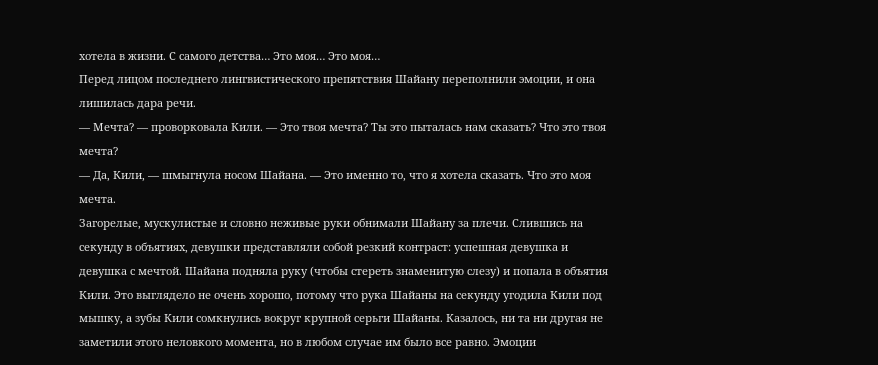хотела в жизни. С самого детства… Это моя… Это моя…
Перед лицом последнего лингвистического препятствия Шайану переполнили эмоции, и она лишилась дара речи.
— Мечта? — проворковала Кили. — Это твоя мечта? Ты это пыталась нам сказать? Что это твоя мечта?
— Да, Кили, — шмыгнула носом Шайана. — Это именно то, что я хотела сказать. Что это моя мечта.
Загорелые, мускулистые и словно неживые руки обнимали Шайану за плечи. Слившись на секунду в объятиях, девушки представляли собой резкий контраст: успешная девушка и девушка с мечтой. Шайана подняла руку (чтобы стереть знаменитую слезу) и попала в объятия Кили. Это выглядело не очень хорошо, потому что рука Шайаны на секунду угодила Кили под мышку, а зубы Кили сомкнулись вокруг крупной серьги Шайаны. Казалось, ни та ни другая не заметили этого неловкого момента, но в любом случае им было все равно. Эмоции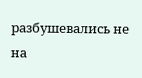разбушевались не на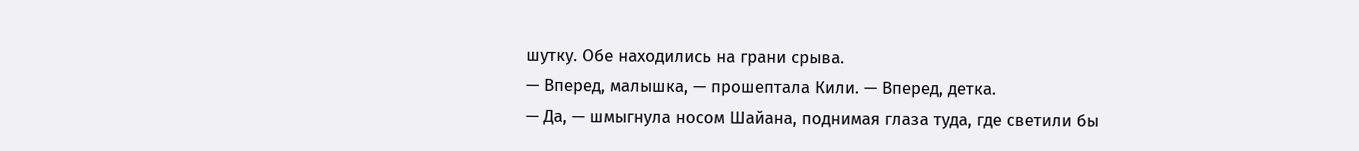шутку. Обе находились на грани срыва.
— Вперед, малышка, — прошептала Кили. — Вперед, детка.
— Да, — шмыгнула носом Шайана, поднимая глаза туда, где светили бы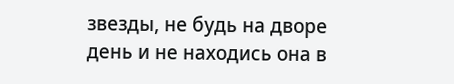звезды, не будь на дворе день и не находись она в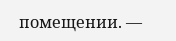помещении. —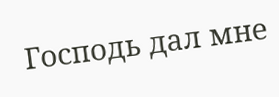Господь дал мне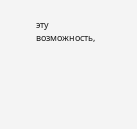эту возможность,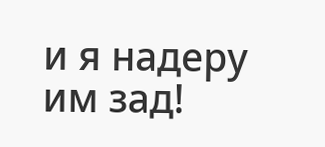и я надеру им зад!